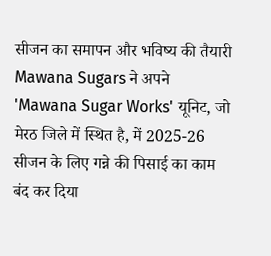सीजन का समापन और भविष्य की तैयारी
Mawana Sugars ने अपने 'Mawana Sugar Works' यूनिट, जो मेरठ जिले में स्थित है, में 2025-26 सीजन के लिए गन्ने की पिसाई का काम बंद कर दिया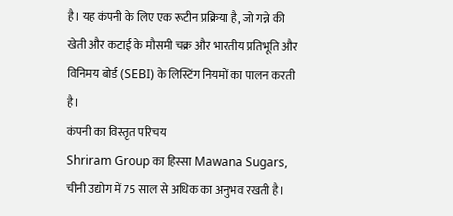है। यह कंपनी के लिए एक रूटीन प्रक्रिया है, जो गन्ने की खेती और कटाई के मौसमी चक्र और भारतीय प्रतिभूति और विनिमय बोर्ड (SEBI) के लिस्टिंग नियमों का पालन करती है।
कंपनी का विस्तृत परिचय
Shriram Group का हिस्सा Mawana Sugars, चीनी उद्योग में 75 साल से अधिक का अनुभव रखती है।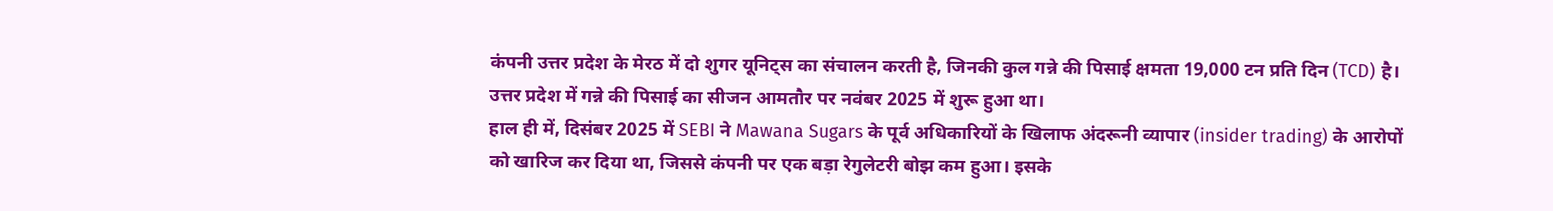कंपनी उत्तर प्रदेश के मेरठ में दो शुगर यूनिट्स का संचालन करती है, जिनकी कुल गन्ने की पिसाई क्षमता 19,000 टन प्रति दिन (TCD) है। उत्तर प्रदेश में गन्ने की पिसाई का सीजन आमतौर पर नवंबर 2025 में शुरू हुआ था।
हाल ही में, दिसंबर 2025 में SEBI ने Mawana Sugars के पूर्व अधिकारियों के खिलाफ अंदरूनी व्यापार (insider trading) के आरोपों को खारिज कर दिया था, जिससे कंपनी पर एक बड़ा रेगुलेटरी बोझ कम हुआ। इसके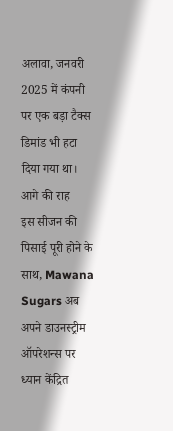अलावा, जनवरी 2025 में कंपनी पर एक बड़ा टैक्स डिमांड भी हटा दिया गया था।
आगे की राह
इस सीजन की पिसाई पूरी होने के साथ, Mawana Sugars अब अपने डाउनस्ट्रीम ऑपरेशन्स पर ध्यान केंद्रित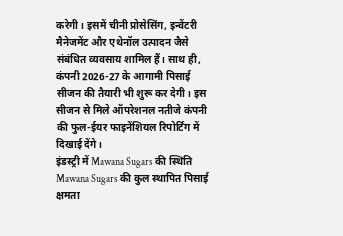करेगी। इसमें चीनी प्रोसेसिंग, इन्वेंटरी मैनेजमेंट और एथेनॉल उत्पादन जैसे संबंधित व्यवसाय शामिल हैं। साथ ही, कंपनी 2026-27 के आगामी पिसाई सीजन की तैयारी भी शुरू कर देगी। इस सीजन से मिले ऑपरेशनल नतीजे कंपनी की फुल-ईयर फाइनेंशियल रिपोर्टिंग में दिखाई देंगे।
इंडस्ट्री में Mawana Sugars की स्थिति
Mawana Sugars की कुल स्थापित पिसाई क्षमता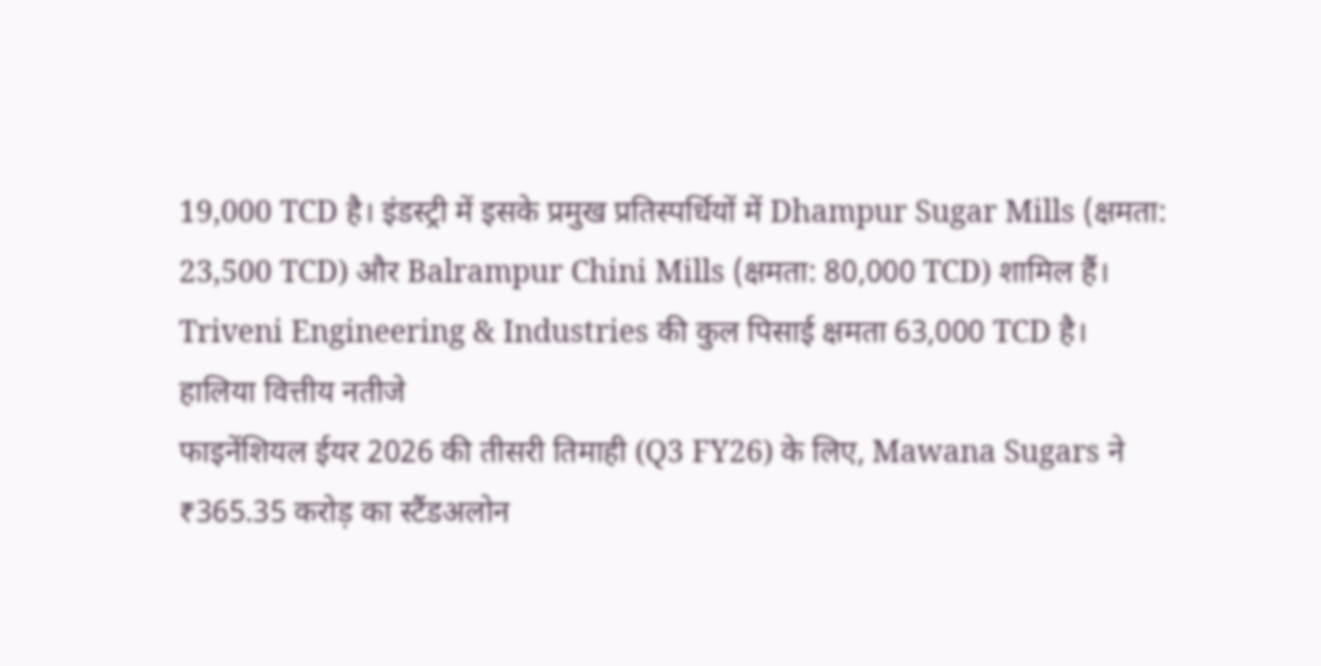19,000 TCD है। इंडस्ट्री में इसके प्रमुख प्रतिस्पर्धियों में Dhampur Sugar Mills (क्षमता: 23,500 TCD) और Balrampur Chini Mills (क्षमता: 80,000 TCD) शामिल हैं। Triveni Engineering & Industries की कुल पिसाई क्षमता 63,000 TCD है।
हालिया वित्तीय नतीजे
फाइनेंशियल ईयर 2026 की तीसरी तिमाही (Q3 FY26) के लिए, Mawana Sugars ने ₹365.35 करोड़ का स्टैंडअलोन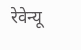रेवेन्यू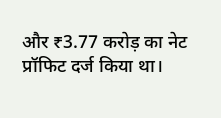और ₹3.77 करोड़ का नेट प्रॉफिट दर्ज किया था।